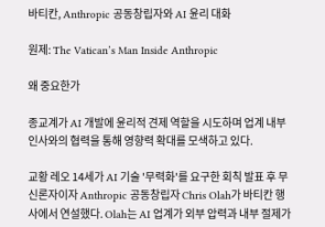바티칸, Anthropic 공동창립자와 AI 윤리 대화

원제: The Vatican’s Man Inside Anthropic

왜 중요한가

종교계가 AI 개발에 윤리적 견제 역할을 시도하며 업계 내부 인사와의 협력을 통해 영향력 확대를 모색하고 있다.

교황 레오 14세가 AI 기술 '무력화'를 요구한 회칙 발표 후 무신론자이자 Anthropic 공동창립자 Chris Olah가 바티칸 행사에서 연설했다. Olah는 AI 업계가 외부 압력과 내부 절제가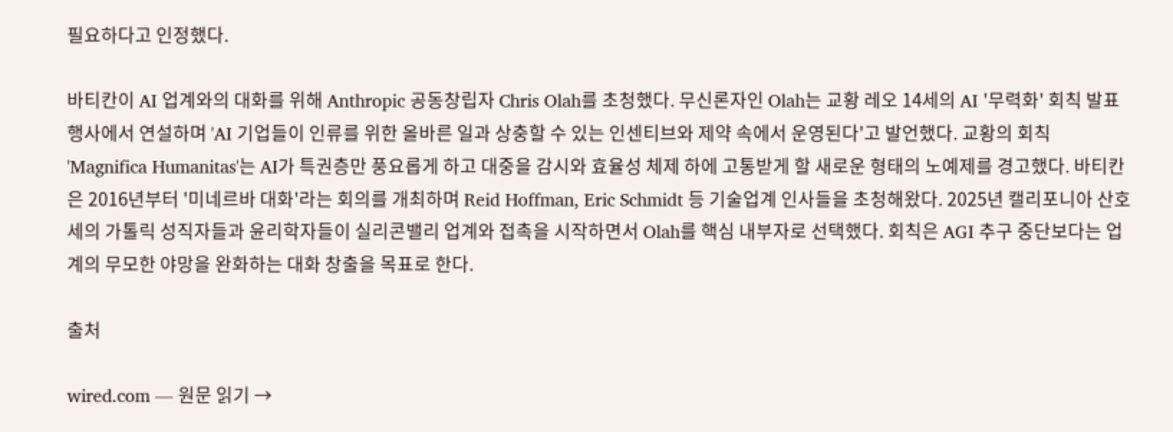필요하다고 인정했다.

바티칸이 AI 업계와의 대화를 위해 Anthropic 공동창립자 Chris Olah를 초청했다. 무신론자인 Olah는 교황 레오 14세의 AI '무력화' 회칙 발표 행사에서 연설하며 'AI 기업들이 인류를 위한 올바른 일과 상충할 수 있는 인센티브와 제약 속에서 운영된다'고 발언했다. 교황의 회칙 'Magnifica Humanitas'는 AI가 특권층만 풍요롭게 하고 대중을 감시와 효율성 체제 하에 고통받게 할 새로운 형태의 노예제를 경고했다. 바티칸은 2016년부터 '미네르바 대화'라는 회의를 개최하며 Reid Hoffman, Eric Schmidt 등 기술업계 인사들을 초청해왔다. 2025년 캘리포니아 산호세의 가톨릭 성직자들과 윤리학자들이 실리콘밸리 업계와 접촉을 시작하면서 Olah를 핵심 내부자로 선택했다. 회칙은 AGI 추구 중단보다는 업계의 무모한 야망을 완화하는 대화 창출을 목표로 한다.

출처

wired.com — 원문 읽기 →